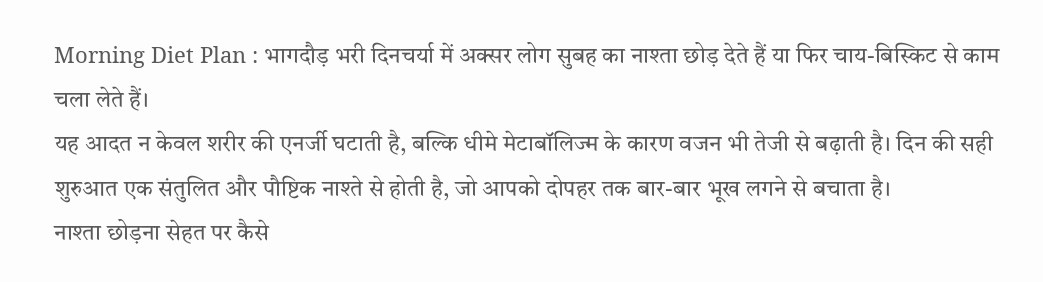Morning Diet Plan : भागदौड़ भरी दिनचर्या में अक्सर लोग सुबह का नाश्ता छोड़ देते हैं या फिर चाय-बिस्किट से काम चला लेते हैं।
यह आदत न केवल शरीर की एनर्जी घटाती है, बल्कि धीमे मेटाबॉलिज्म के कारण वजन भी तेजी से बढ़ाती है। दिन की सही शुरुआत एक संतुलित और पौष्टिक नाश्ते से होती है, जो आपको दोपहर तक बार-बार भूख लगने से बचाता है।
नाश्ता छोड़ना सेहत पर कैसे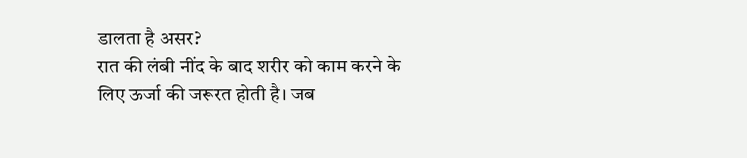डालता है असर?
रात की लंबी नींद के बाद शरीर को काम करने के लिए ऊर्जा की जरूरत होती है। जब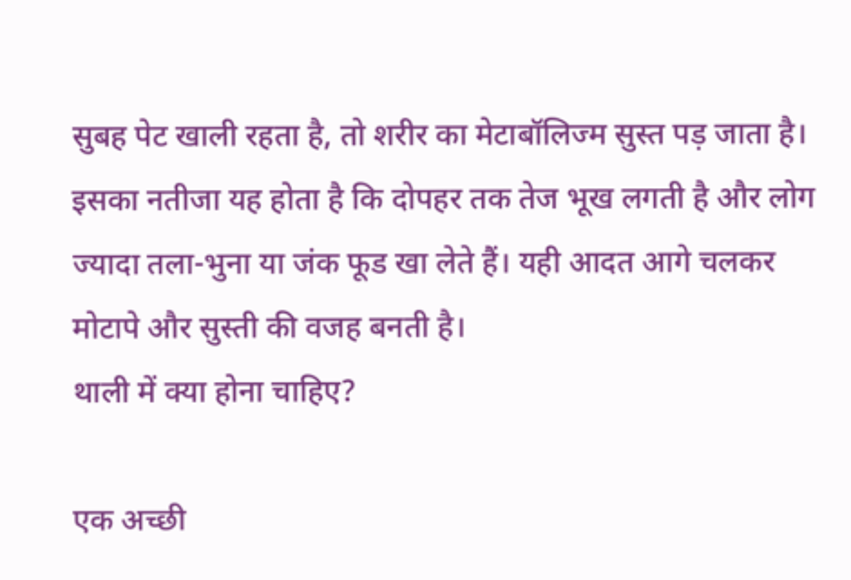सुबह पेट खाली रहता है, तो शरीर का मेटाबॉलिज्म सुस्त पड़ जाता है।
इसका नतीजा यह होता है कि दोपहर तक तेज भूख लगती है और लोग ज्यादा तला-भुना या जंक फूड खा लेते हैं। यही आदत आगे चलकर मोटापे और सुस्ती की वजह बनती है।
थाली में क्या होना चाहिए?

एक अच्छी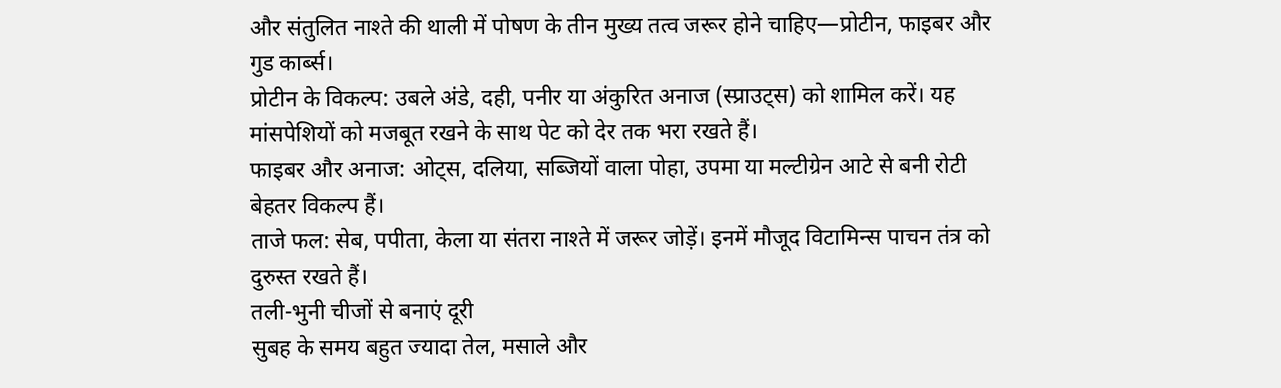और संतुलित नाश्ते की थाली में पोषण के तीन मुख्य तत्व जरूर होने चाहिए—प्रोटीन, फाइबर और गुड कार्ब्स।
प्रोटीन के विकल्प: उबले अंडे, दही, पनीर या अंकुरित अनाज (स्प्राउट्स) को शामिल करें। यह मांसपेशियों को मजबूत रखने के साथ पेट को देर तक भरा रखते हैं।
फाइबर और अनाज: ओट्स, दलिया, सब्जियों वाला पोहा, उपमा या मल्टीग्रेन आटे से बनी रोटी बेहतर विकल्प हैं।
ताजे फल: सेब, पपीता, केला या संतरा नाश्ते में जरूर जोड़ें। इनमें मौजूद विटामिन्स पाचन तंत्र को दुरुस्त रखते हैं।
तली-भुनी चीजों से बनाएं दूरी
सुबह के समय बहुत ज्यादा तेल, मसाले और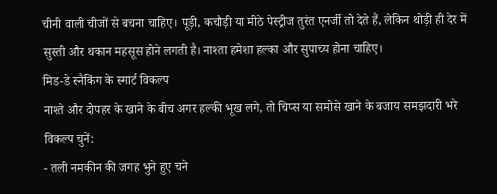चीनी वाली चीजों से बचना चाहिए। पूड़ी, कचौड़ी या मीठे पेस्ट्रीज तुरंत एनर्जी तो देते हैं, लेकिन थोड़ी ही देर में सुस्ती और थकान महसूस होने लगती है। नाश्ता हमेशा हल्का और सुपाच्य होना चाहिए।
मिड-डे स्नैकिंग के स्मार्ट विकल्प
नाश्ते और दोपहर के खाने के बीच अगर हल्की भूख लगे, तो चिप्स या समोसे खाने के बजाय समझदारी भरे विकल्प चुनें:
- तली नमकीन की जगह भुने हुए चने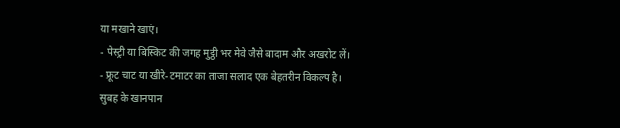या मखाने खाएं।
- पेस्ट्री या बिस्किट की जगह मुट्ठी भर मेवे जैसे बादाम और अखरोट लें।
- फ्रूट चाट या खीरे-टमाटर का ताजा सलाद एक बेहतरीन विकल्प है।
सुबह के खानपान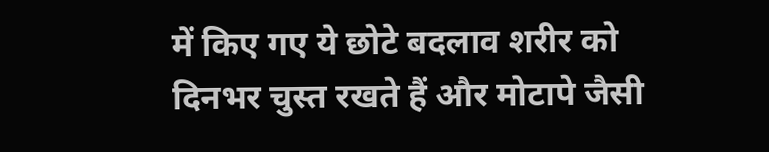में किए गए ये छोटे बदलाव शरीर को दिनभर चुस्त रखते हैं और मोटापे जैसी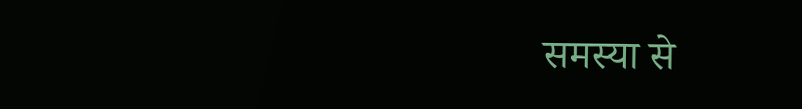समस्या से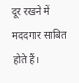दूर रखने में मददगार साबित होते हैं।